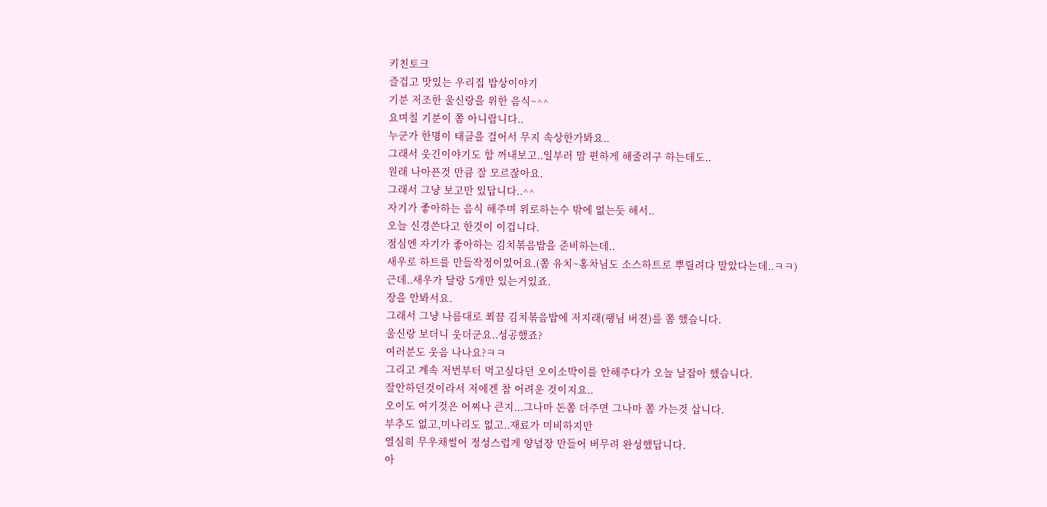키친토크
즐겁고 맛있는 우리집 밥상이야기
기분 저조한 울신랑을 위한 음식~^^
요며칠 기분이 쫌 아니랍니다..
누군가 한명이 태클을 걸어서 무지 속상한가봐요..
그래서 웃긴이야기도 함 꺼내보고..일부러 맘 편하게 해줄려구 하는데도..
원래 나아픈것 만큼 잘 모르잖아요.
그래서 그냥 보고만 있답니다..^^
자기가 좋아하는 음식 해주며 위로하는수 밖에 없는듯 해서..
오늘 신경쓴다고 한것이 이겁니다.
점심엔 자기가 좋아하는 김치볶음밥을 준비하는데..
새우로 하트를 만들작정이었어요.(쫌 유치~홍차님도 소스하트로 뿌릴려다 말았다는데..ㅋㅋ)
근데..새우가 달랑 5개만 있는거있죠.
장을 안봐서요.
그래서 그냥 나름대로 쬐끔 김치볶음밥에 저지래(팽님 버젼)를 쫌 했습니다.
울신랑 보더니 웃더군요..성공했죠?
여러분도 웃음 나나요?ㅋㅋ
그리고 계속 저번부터 먹고싶다던 오이소박이를 안해주다가 오늘 날잡아 했습니다.
잘안하던것이라서 저에겐 참 어려운 것이지요..
오이도 여기것은 어찌나 큰지...그나마 돈쫌 더주면 그나마 쫌 가는것 삽니다.
부추도 없고,미나리도 없고..재료가 미비하지만
열심히 무우채썰어 정성스럽게 양념장 만들어 버무려 완성했답니다.
아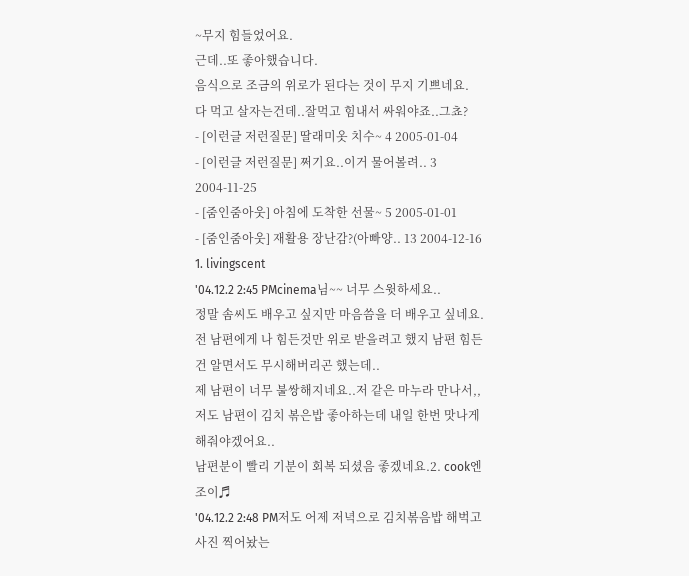~무지 힘들었어요.
근데..또 좋아했습니다.
음식으로 조금의 위로가 된다는 것이 무지 기쁘네요.
다 먹고 살자는건데..잘먹고 힘내서 싸워야죠..그쵸?
- [이런글 저런질문] 딸래미옷 치수~ 4 2005-01-04
- [이런글 저런질문] 쩌기요..이거 물어볼려.. 3 2004-11-25
- [줌인줌아웃] 아침에 도착한 선물~ 5 2005-01-01
- [줌인줌아웃] 재활용 장난감?(아빠양.. 13 2004-12-16
1. livingscent
'04.12.2 2:45 PMcinema님~~ 너무 스윗하세요..
정말 솜씨도 배우고 싶지만 마음씀을 더 배우고 싶네요.
전 남편에게 나 힘든것만 위로 받을려고 했지 남편 힘든건 알면서도 무시해버리곤 했는데..
제 남편이 너무 불쌍해지네요..저 같은 마누라 만나서,,
저도 남편이 김치 볶은밥 좋아하는데 내일 한번 맛나게 해줘야겠어요..
남편분이 빨리 기분이 회복 되셨음 좋겠네요.2. cook엔조이♬
'04.12.2 2:48 PM저도 어제 저녁으로 김치볶음밥 해벅고 사진 찍어놨는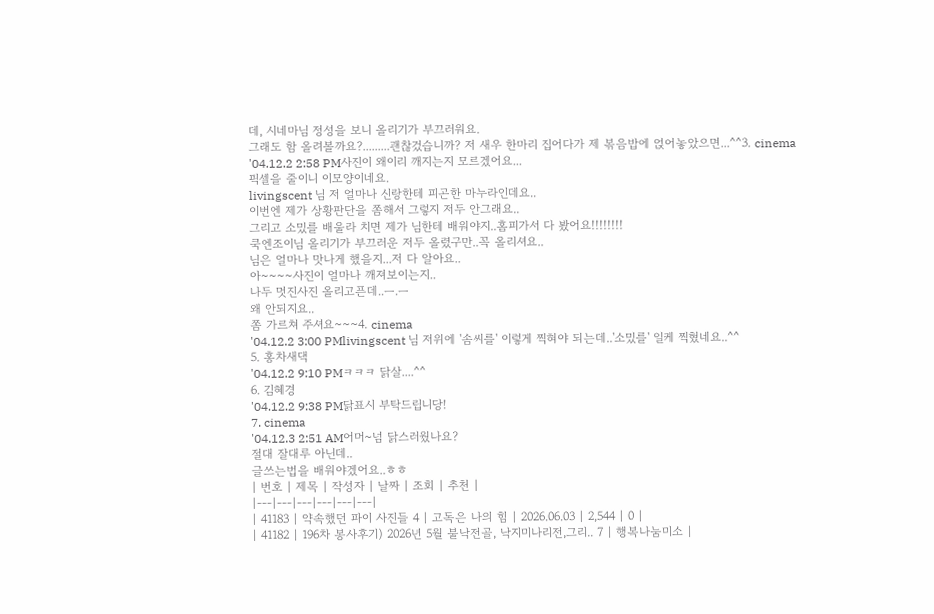데, 시네마님 정성을 보니 올리기가 부끄러워요.
그래도 함 올려볼까요?.........괜찮겄습니까? 저 새우 한마리 집어다가 제 볶음밥에 얹어놓았으면...^^3. cinema
'04.12.2 2:58 PM사진이 왜이리 깨지는지 모르겠어요...
픽셀을 줄이니 이모양이네요.
livingscent 님 저 얼마나 신랑한테 피곤한 마누라인데요..
이번엔 제가 상황판단을 쫌해서 그렇지 저두 안그래요..
그리고 소밌를 배울라 치면 제가 님한테 배워야지..홈피가서 다 봤어요!!!!!!!!
쿡엔조이님 올리기가 부끄러운 저두 올렸구만..꼭 올리셔요..
님은 얼마나 맛나게 했을지...저 다 알아요..
아~~~~사진이 얼마나 깨져보이는지..
나두 멋진사진 올리고픈데..ㅡ.ㅡ
왜 안되지요..
쫌 가르쳐 주셔요~~~4. cinema
'04.12.2 3:00 PMlivingscent 님 저위에 '솜씨를' 이렇게 찍혀야 되는데..'소밌를' 일케 찍혔네요..^^
5. 홍차새댁
'04.12.2 9:10 PMㅋㅋㅋ 닭살....^^
6. 김혜경
'04.12.2 9:38 PM닭표시 부탁드립니당!
7. cinema
'04.12.3 2:51 AM어머~넘 닭스러웠나요?
절대 잘대루 아닌데..
글쓰는법을 배워야겠어요..ㅎㅎ
| 번호 | 제목 | 작성자 | 날짜 | 조회 | 추천 |
|---|---|---|---|---|---|
| 41183 | 약속했던 파이 사진들 4 | 고독은 나의 힘 | 2026.06.03 | 2,544 | 0 |
| 41182 | 196차 봉사후기) 2026년 5월 불낙전골, 낙지미나리전,그리.. 7 | 행복나눔미소 |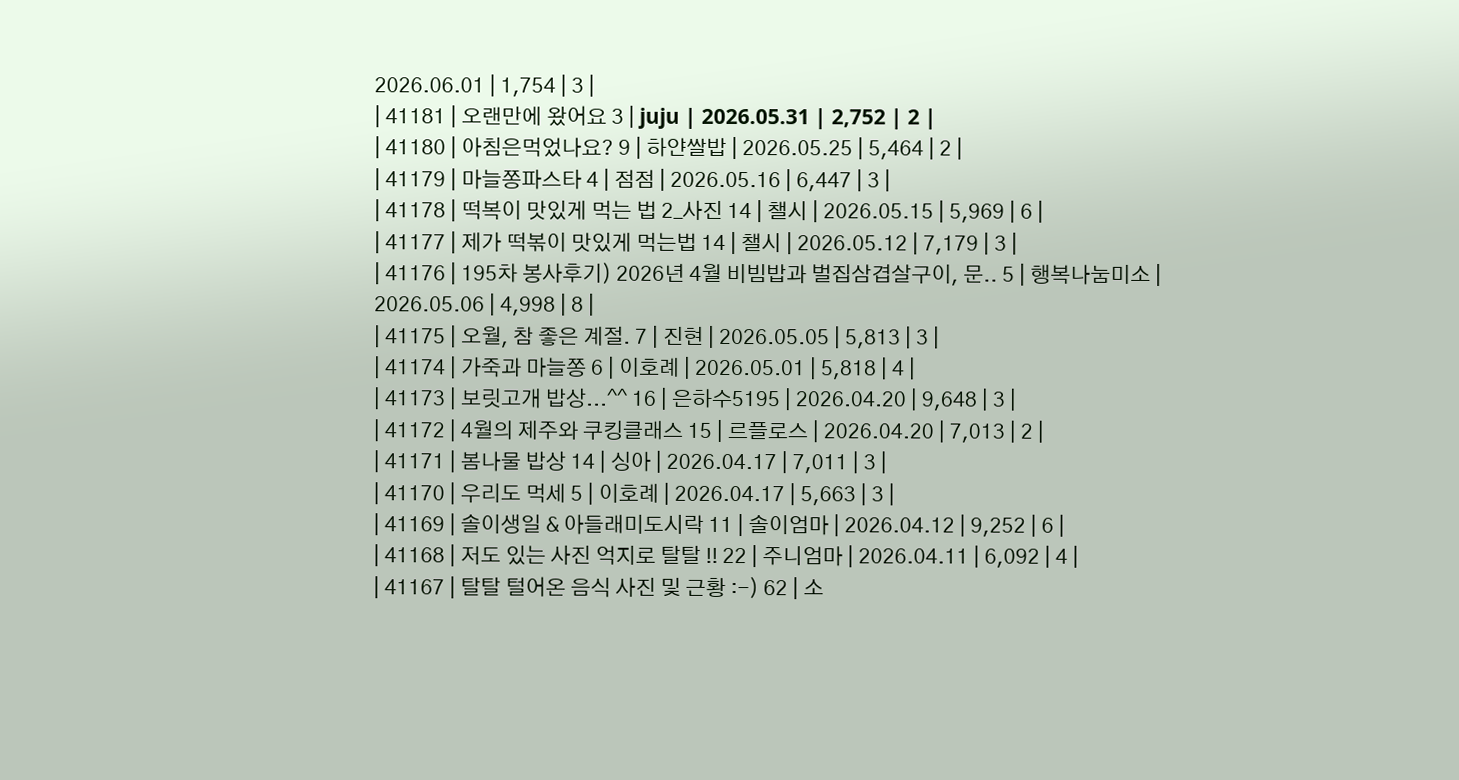2026.06.01 | 1,754 | 3 |
| 41181 | 오랜만에 왔어요 3 | juju | 2026.05.31 | 2,752 | 2 |
| 41180 | 아침은먹었나요? 9 | 하얀쌀밥 | 2026.05.25 | 5,464 | 2 |
| 41179 | 마늘쫑파스타 4 | 점점 | 2026.05.16 | 6,447 | 3 |
| 41178 | 떡복이 맛있게 먹는 법 2_사진 14 | 챌시 | 2026.05.15 | 5,969 | 6 |
| 41177 | 제가 떡볶이 맛있게 먹는법 14 | 챌시 | 2026.05.12 | 7,179 | 3 |
| 41176 | 195차 봉사후기) 2026년 4월 비빔밥과 벌집삼겹살구이, 문.. 5 | 행복나눔미소 | 2026.05.06 | 4,998 | 8 |
| 41175 | 오월, 참 좋은 계절. 7 | 진현 | 2026.05.05 | 5,813 | 3 |
| 41174 | 가죽과 마늘쫑 6 | 이호례 | 2026.05.01 | 5,818 | 4 |
| 41173 | 보릿고개 밥상...^^ 16 | 은하수5195 | 2026.04.20 | 9,648 | 3 |
| 41172 | 4월의 제주와 쿠킹클래스 15 | 르플로스 | 2026.04.20 | 7,013 | 2 |
| 41171 | 봄나물 밥상 14 | 싱아 | 2026.04.17 | 7,011 | 3 |
| 41170 | 우리도 먹세 5 | 이호례 | 2026.04.17 | 5,663 | 3 |
| 41169 | 솔이생일 & 아들래미도시락 11 | 솔이엄마 | 2026.04.12 | 9,252 | 6 |
| 41168 | 저도 있는 사진 억지로 탈탈 !! 22 | 주니엄마 | 2026.04.11 | 6,092 | 4 |
| 41167 | 탈탈 털어온 음식 사진 및 근황 :-) 62 | 소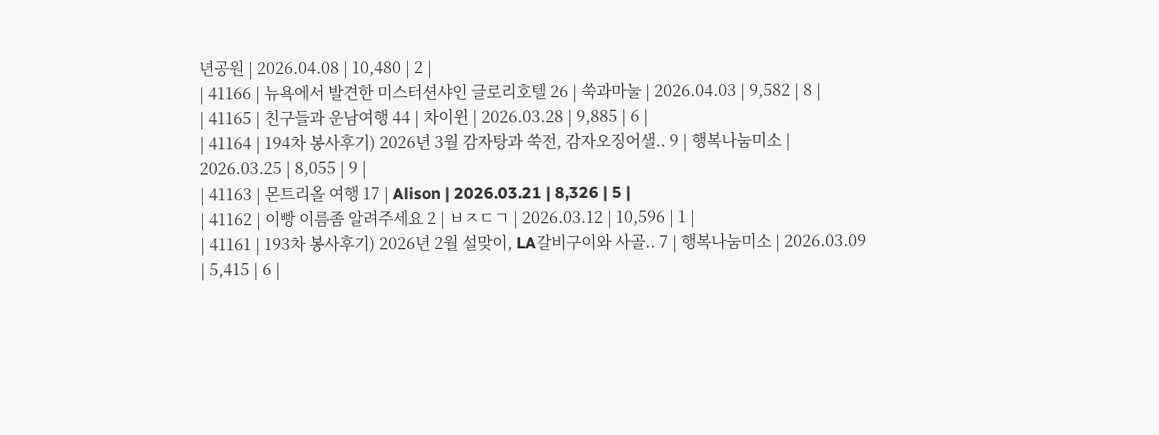년공원 | 2026.04.08 | 10,480 | 2 |
| 41166 | 뉴욕에서 발견한 미스터션샤인 글로리호텔 26 | 쑥과마눌 | 2026.04.03 | 9,582 | 8 |
| 41165 | 친구들과 운남여행 44 | 차이윈 | 2026.03.28 | 9,885 | 6 |
| 41164 | 194차 봉사후기) 2026년 3월 감자탕과 쑥전, 감자오징어샐.. 9 | 행복나눔미소 | 2026.03.25 | 8,055 | 9 |
| 41163 | 몬트리올 여행 17 | Alison | 2026.03.21 | 8,326 | 5 |
| 41162 | 이빵 이름좀 알려주세요 2 | ㅂㅈㄷㄱ | 2026.03.12 | 10,596 | 1 |
| 41161 | 193차 봉사후기) 2026년 2월 설맞이, LA갈비구이와 사골.. 7 | 행복나눔미소 | 2026.03.09 | 5,415 | 6 |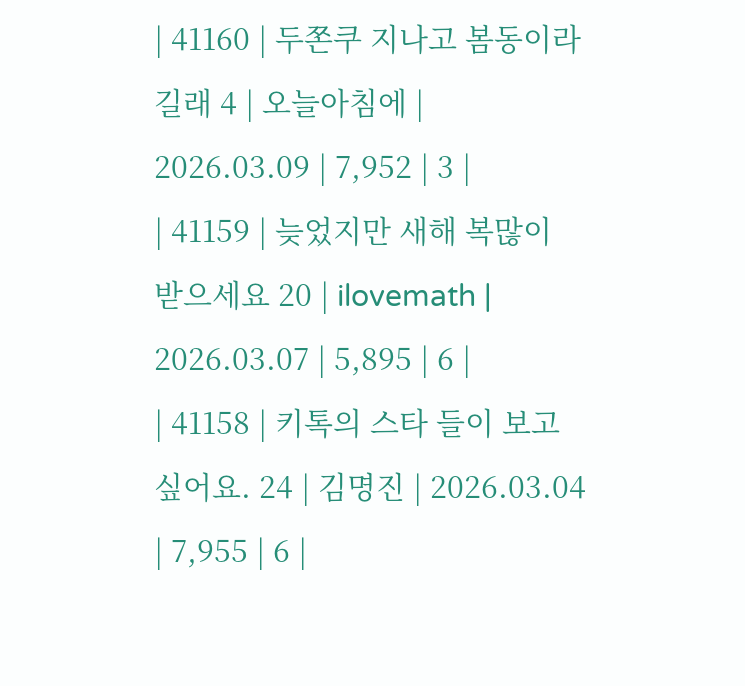| 41160 | 두쫀쿠 지나고 봄동이라길래 4 | 오늘아침에 | 2026.03.09 | 7,952 | 3 |
| 41159 | 늦었지만 새해 복많이 받으세요 20 | ilovemath | 2026.03.07 | 5,895 | 6 |
| 41158 | 키톡의 스타 들이 보고 싶어요. 24 | 김명진 | 2026.03.04 | 7,955 | 6 |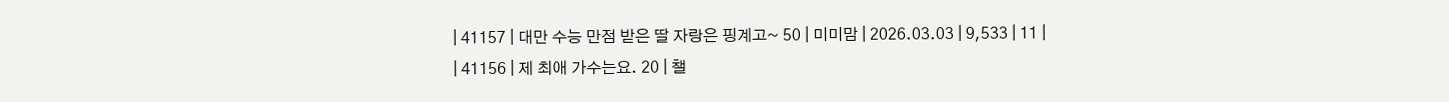| 41157 | 대만 수능 만점 받은 딸 자랑은 핑계고~ 50 | 미미맘 | 2026.03.03 | 9,533 | 11 |
| 41156 | 제 최애 가수는요. 20 | 챌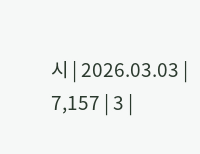시 | 2026.03.03 | 7,157 | 3 |